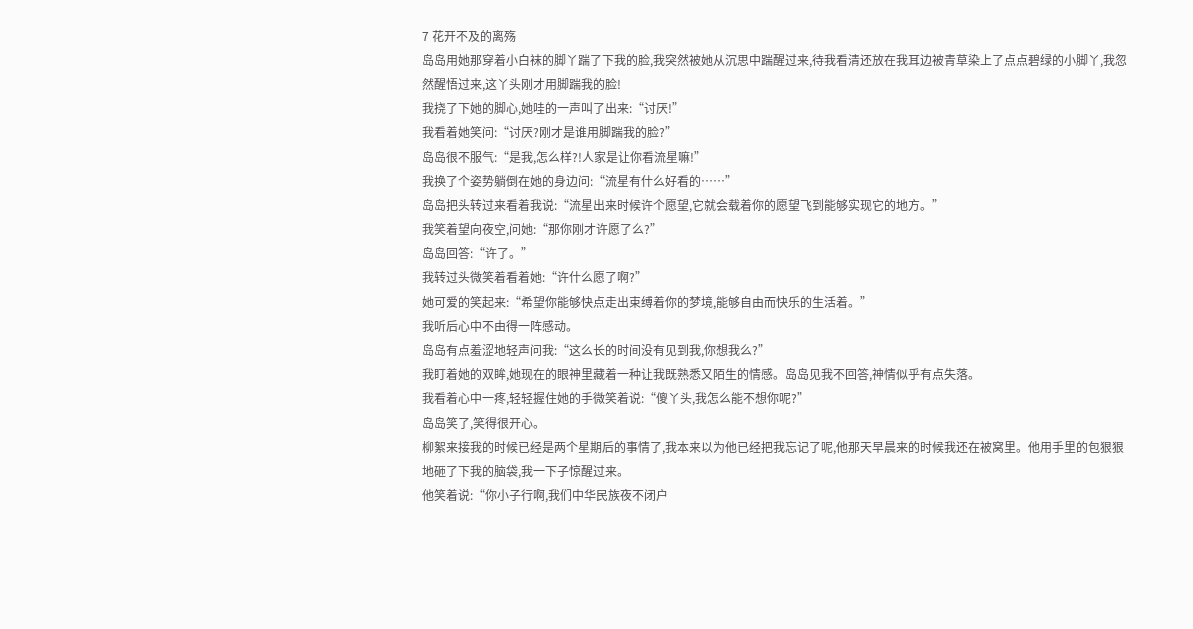7 花开不及的离殇
岛岛用她那穿着小白袜的脚丫踹了下我的脸,我突然被她从沉思中踹醒过来,待我看清还放在我耳边被青草染上了点点碧绿的小脚丫,我忽然醒悟过来,这丫头刚才用脚踹我的脸!
我挠了下她的脚心,她哇的一声叫了出来:“讨厌!”
我看着她笑问:“讨厌?刚才是谁用脚踹我的脸?”
岛岛很不服气:“是我,怎么样?!人家是让你看流星嘛!”
我换了个姿势躺倒在她的身边问:“流星有什么好看的……”
岛岛把头转过来看着我说:“流星出来时候许个愿望,它就会载着你的愿望飞到能够实现它的地方。”
我笑着望向夜空,问她:“那你刚才许愿了么?”
岛岛回答:“许了。”
我转过头微笑着看着她:“许什么愿了啊?”
她可爱的笑起来:“希望你能够快点走出束缚着你的梦境,能够自由而快乐的生活着。”
我听后心中不由得一阵感动。
岛岛有点羞涩地轻声问我:“这么长的时间没有见到我,你想我么?”
我盯着她的双眸,她现在的眼神里藏着一种让我既熟悉又陌生的情感。岛岛见我不回答,神情似乎有点失落。
我看着心中一疼,轻轻握住她的手微笑着说:“傻丫头,我怎么能不想你呢?”
岛岛笑了,笑得很开心。
柳絮来接我的时候已经是两个星期后的事情了,我本来以为他已经把我忘记了呢,他那天早晨来的时候我还在被窝里。他用手里的包狠狠地砸了下我的脑袋,我一下子惊醒过来。
他笑着说:“你小子行啊,我们中华民族夜不闭户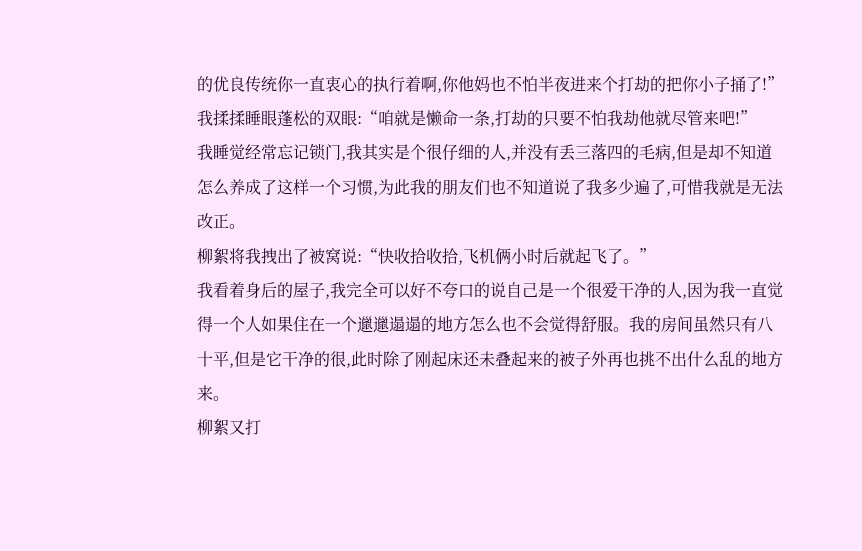的优良传统你一直衷心的执行着啊,你他妈也不怕半夜进来个打劫的把你小子捅了!”
我揉揉睡眼蓬松的双眼:“咱就是懒命一条,打劫的只要不怕我劫他就尽管来吧!”
我睡觉经常忘记锁门,我其实是个很仔细的人,并没有丢三落四的毛病,但是却不知道怎么养成了这样一个习惯,为此我的朋友们也不知道说了我多少遍了,可惜我就是无法改正。
柳絮将我拽出了被窝说:“快收拾收拾,飞机俩小时后就起飞了。”
我看着身后的屋子,我完全可以好不夸口的说自己是一个很爱干净的人,因为我一直觉得一个人如果住在一个邋邋遢遢的地方怎么也不会觉得舒服。我的房间虽然只有八十平,但是它干净的很,此时除了刚起床还未叠起来的被子外再也挑不出什么乱的地方来。
柳絮又打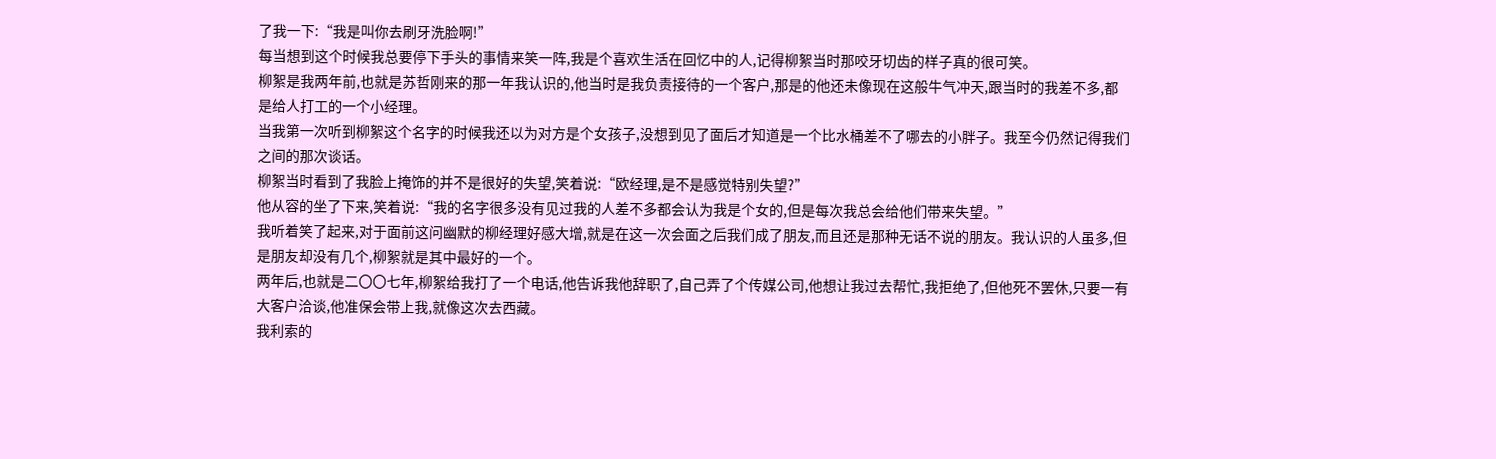了我一下:“我是叫你去刷牙洗脸啊!”
每当想到这个时候我总要停下手头的事情来笑一阵,我是个喜欢生活在回忆中的人,记得柳絮当时那咬牙切齿的样子真的很可笑。
柳絮是我两年前,也就是苏哲刚来的那一年我认识的,他当时是我负责接待的一个客户,那是的他还未像现在这般牛气冲天,跟当时的我差不多,都是给人打工的一个小经理。
当我第一次听到柳絮这个名字的时候我还以为对方是个女孩子,没想到见了面后才知道是一个比水桶差不了哪去的小胖子。我至今仍然记得我们之间的那次谈话。
柳絮当时看到了我脸上掩饰的并不是很好的失望,笑着说:“欧经理,是不是感觉特别失望?”
他从容的坐了下来,笑着说:“我的名字很多没有见过我的人差不多都会认为我是个女的,但是每次我总会给他们带来失望。”
我听着笑了起来,对于面前这问幽默的柳经理好感大增,就是在这一次会面之后我们成了朋友,而且还是那种无话不说的朋友。我认识的人虽多,但是朋友却没有几个,柳絮就是其中最好的一个。
两年后,也就是二〇〇七年,柳絮给我打了一个电话,他告诉我他辞职了,自己弄了个传媒公司,他想让我过去帮忙,我拒绝了,但他死不罢休,只要一有大客户洽谈,他准保会带上我,就像这次去西藏。
我利索的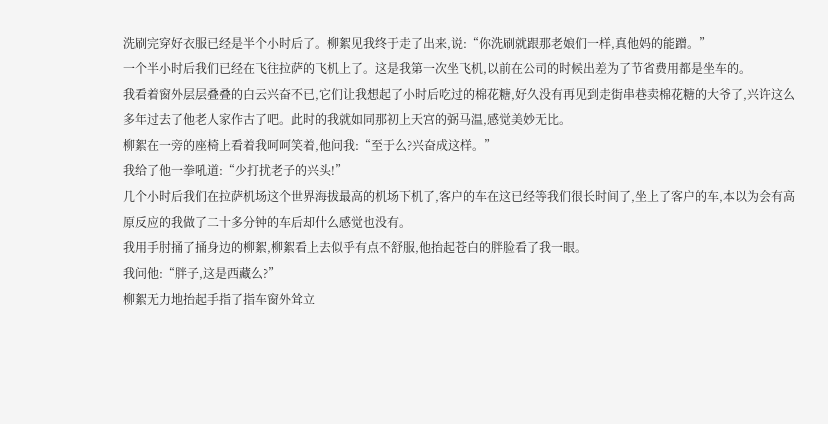洗刷完穿好衣服已经是半个小时后了。柳絮见我终于走了出来,说:“你洗刷就跟那老娘们一样,真他妈的能蹭。”
一个半小时后我们已经在飞往拉萨的飞机上了。这是我第一次坐飞机,以前在公司的时候出差为了节省费用都是坐车的。
我看着窗外层层叠叠的白云兴奋不已,它们让我想起了小时后吃过的棉花糖,好久没有再见到走街串巷卖棉花糖的大爷了,兴许这么多年过去了他老人家作古了吧。此时的我就如同那初上天宫的弼马温,感觉美妙无比。
柳絮在一旁的座椅上看着我呵呵笑着,他问我:“至于么?兴奋成这样。”
我给了他一拳吼道:“少打扰老子的兴头!”
几个小时后我们在拉萨机场这个世界海拔最高的机场下机了,客户的车在这已经等我们很长时间了,坐上了客户的车,本以为会有高原反应的我做了二十多分钟的车后却什么感觉也没有。
我用手肘捅了捅身边的柳絮,柳絮看上去似乎有点不舒服,他抬起苍白的胖脸看了我一眼。
我问他:“胖子,这是西藏么?”
柳絮无力地抬起手指了指车窗外耸立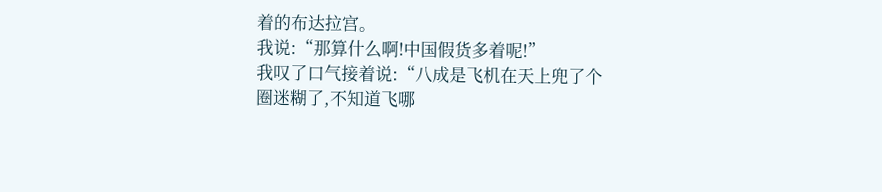着的布达拉宫。
我说:“那算什么啊!中国假货多着呢!”
我叹了口气接着说:“八成是飞机在天上兜了个圈迷糊了,不知道飞哪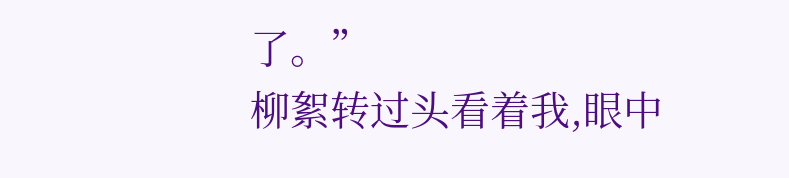了。”
柳絮转过头看着我,眼中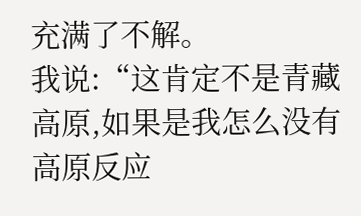充满了不解。
我说:“这肯定不是青藏高原,如果是我怎么没有高原反应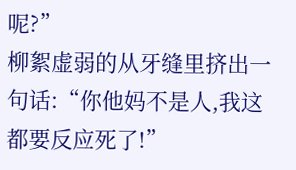呢?”
柳絮虚弱的从牙缝里挤出一句话:“你他妈不是人,我这都要反应死了!”